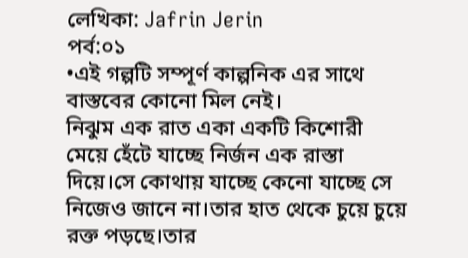লেখিকা: Jafrin Jerin
পর্ব:০১
•এই গল্পটি সম্পূর্ণ কাল্পনিক এর সাথে বাস্তবের কোনো মিল নেই।
নিঝুম এক রাত একা একটি কিশোরী মেয়ে হেঁটে যাচ্ছে নির্জন এক রাস্তা দিয়ে।সে কোথায় যাচ্ছে কেনো যাচ্ছে সে নিজেও জানে না।তার হাত থেকে চুয়ে চুয়ে রক্ত পড়ছে।তার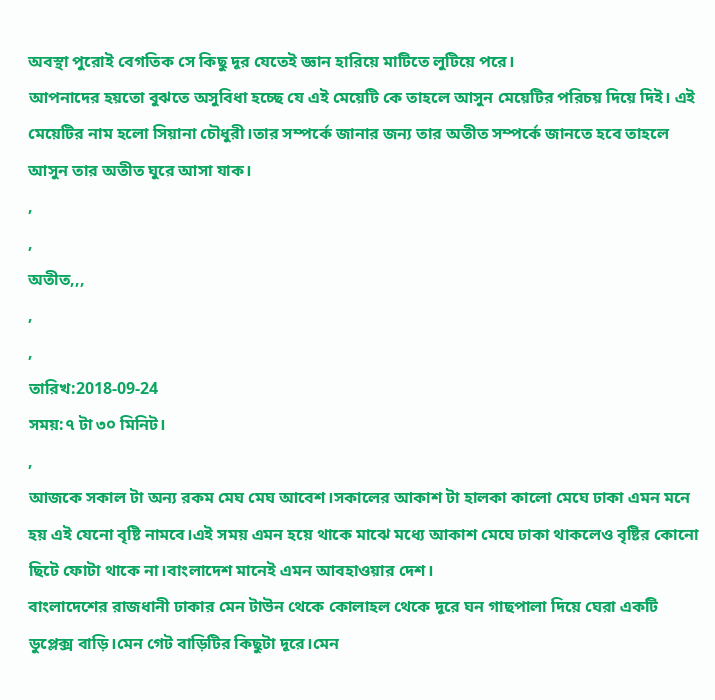অবস্থা পুরোই বেগতিক সে কিছু দূর যেতেই জ্ঞান হারিয়ে মাটিতে লুটিয়ে পরে।
আপনাদের হয়তো বুঝতে অসুবিধা হচ্ছে যে এই মেয়েটি কে তাহলে আসুন মেয়েটির পরিচয় দিয়ে দিই। এই মেয়েটির নাম হলো সিয়ানা চৌধুরী।তার সম্পর্কে জানার জন্য তার অতীত সম্পর্কে জানতে হবে তাহলে আসুন তার অতীত ঘুরে আসা যাক।
,
,
অতীত,,,
,
,
তারিখ:2018-09-24
সময়:৭ টা ৩০ মিনিট।
,
আজকে সকাল টা অন্য রকম মেঘ মেঘ আবেশ।সকালের আকাশ টা হালকা কালো মেঘে ঢাকা এমন মনে হয় এই যেনো বৃষ্টি নামবে।এই সময় এমন হয়ে থাকে মাঝে মধ্যে আকাশ মেঘে ঢাকা থাকলেও বৃষ্টির কোনো ছিটে ফোটা থাকে না।বাংলাদেশ মানেই এমন আবহাওয়ার দেশ।
বাংলাদেশের রাজধানী ঢাকার মেন টাউন থেকে কোলাহল থেকে দূরে ঘন গাছপালা দিয়ে ঘেরা একটি ডুপ্লেক্স বাড়ি।মেন গেট বাড়িটির কিছুটা দূরে।মেন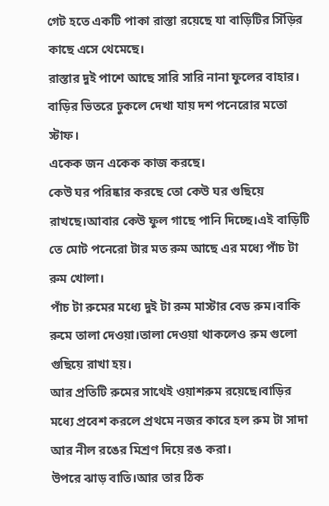গেট হতে একটি পাকা রাস্তা রয়েছে যা বাড়িটির সিঁড়ির কাছে এসে থেমেছে।
রাস্তার দুই পাশে আছে সারি সারি নানা ফুলের বাহার।
বাড়ির ভিতরে ঢুকলে দেখা যায় দশ পনেরোর মতো স্টাফ।
একেক জন একেক কাজ করছে।
কেউ ঘর পরিষ্কার করছে তো কেউ ঘর গুছিয়ে রাখছে।আবার কেউ ফুল গাছে পানি দিচ্ছে।এই বাড়িটি তে মোট পনেরো টার মত রুম আছে এর মধ্যে পাঁচ টা রুম খোলা।
পাঁচ টা রুমের মধ্যে দুই টা রুম মাস্টার বেড রুম।বাকি রুমে তালা দেওয়া।তালা দেওয়া থাকলেও রুম গুলো গুছিয়ে রাখা হয়।
আর প্রতিটি রুমের সাথেই ওয়াশরুম রয়েছে।বাড়ির মধ্যে প্রবেশ করলে প্রথমে নজর কারে হল রুম টা সাদা আর নীল রঙের মিশ্রণ দিয়ে রঙ করা।
উপরে ঝাড় বাতি।আর তার ঠিক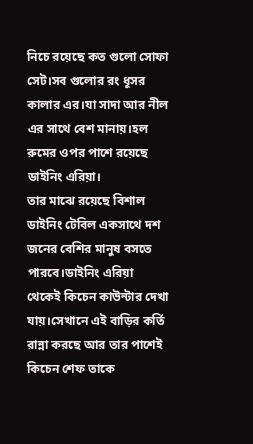নিচে রয়েছে কত গুলো সোফা সেট।সব গুলোর রং ধূসর কালার এর।যা সাদা আর নীল এর সাথে বেশ মানায়।হল রুমের ওপর পাশে রয়েছে ডাইনিং এরিয়া।
তার মাঝে রয়েছে বিশাল ডাইনিং টেবিল একসাথে দশ জনের বেশির মানুষ বসতে পারবে।ডাইনিং এরিয়া থেকেই কিচেন কাউন্টার দেখা যায়।সেখানে এই বাড়ির কর্তি রান্না করছে আর তার পাশেই কিচেন শেফ তাকে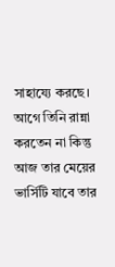সাহায্যে করছে।
আগে তিনি রান্না করতেন না কিন্তু আজ তার মেয়ের ভার্সিটি যাবে তার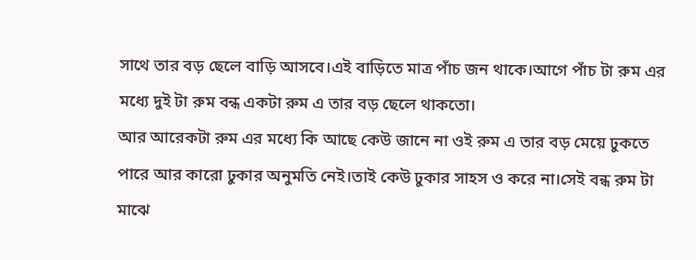সাথে তার বড় ছেলে বাড়ি আসবে।এই বাড়িতে মাত্র পাঁচ জন থাকে।আগে পাঁচ টা রুম এর মধ্যে দুই টা রুম বন্ধ একটা রুম এ তার বড় ছেলে থাকতো।
আর আরেকটা রুম এর মধ্যে কি আছে কেউ জানে না ওই রুম এ তার বড় মেয়ে ঢুকতে পারে আর কারো ঢুকার অনুমতি নেই।তাই কেউ ঢুকার সাহস ও করে না।সেই বন্ধ রুম টা মাঝে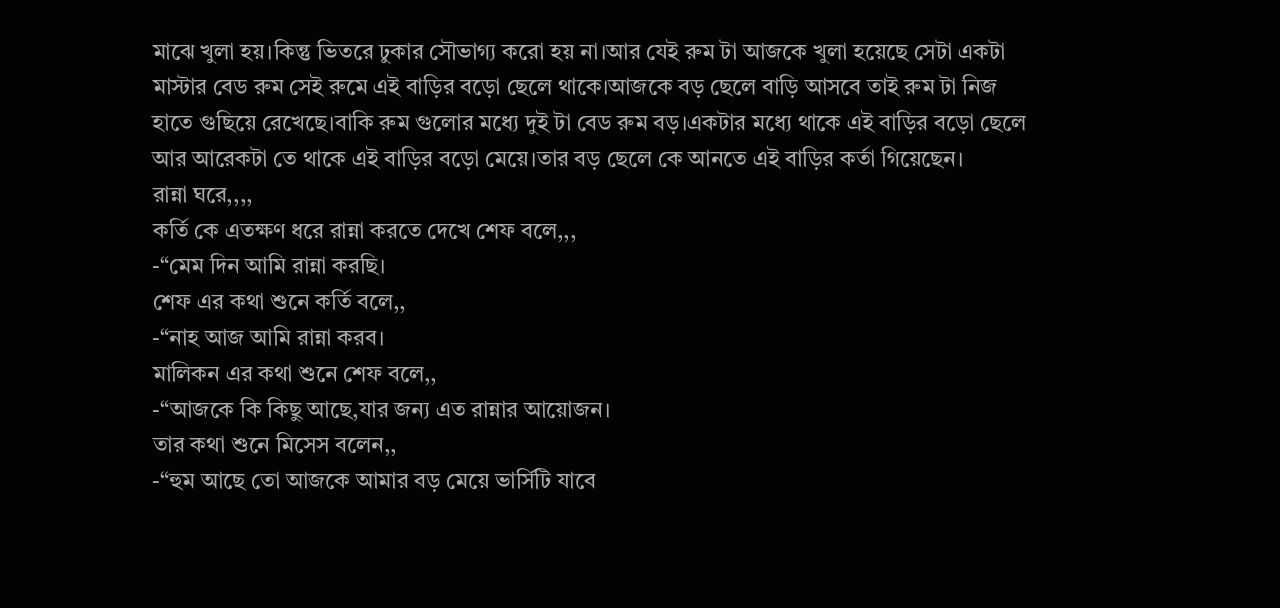মাঝে খুলা হয়।কিন্তু ভিতরে ঢুকার সৌভাগ্য করো হয় না।আর যেই রুম টা আজকে খুলা হয়েছে সেটা একটা মাস্টার বেড রুম সেই রুমে এই বাড়ির বড়ো ছেলে থাকে।আজকে বড় ছেলে বাড়ি আসবে তাই রুম টা নিজ হাতে গুছিয়ে রেখেছে।বাকি রুম গুলোর মধ্যে দুই টা বেড রুম বড়।একটার মধ্যে থাকে এই বাড়ির বড়ো ছেলে আর আরেকটা তে থাকে এই বাড়ির বড়ো মেয়ে।তার বড় ছেলে কে আনতে এই বাড়ির কর্তা গিয়েছেন।
রান্না ঘরে,,,,
কর্তি কে এতক্ষণ ধরে রান্না করতে দেখে শেফ বলে,,,
-“মেম দিন আমি রান্না করছি।
শেফ এর কথা শুনে কর্তি বলে,,
-“নাহ আজ আমি রান্না করব।
মালিকন এর কথা শুনে শেফ বলে,,
-“আজকে কি কিছু আছে,যার জন্য এত রান্নার আয়োজন।
তার কথা শুনে মিসেস বলেন,,
-“হুম আছে তো আজকে আমার বড় মেয়ে ভার্সিটি যাবে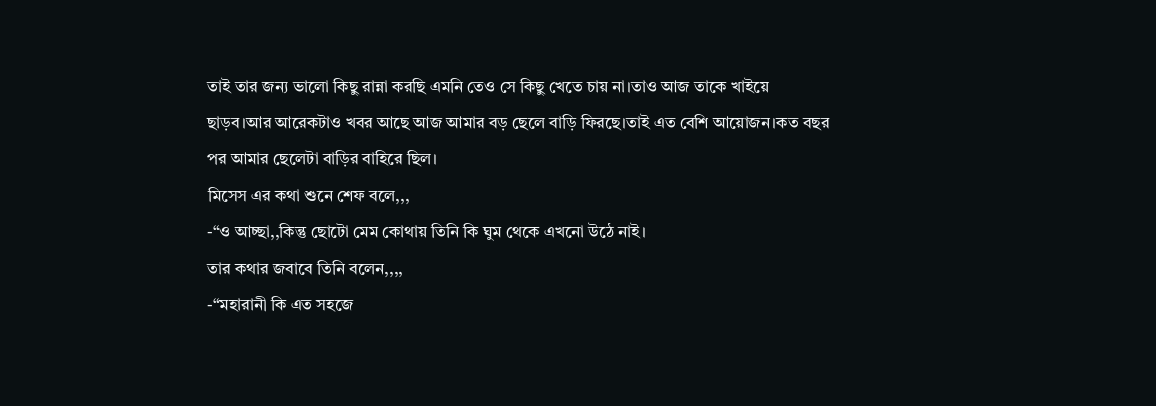তাই তার জন্য ভালো কিছু রান্না করছি এমনি তেও সে কিছু খেতে চায় না।তাও আজ তাকে খাইয়ে ছাড়ব।আর আরেকটাও খবর আছে আজ আমার বড় ছেলে বাড়ি ফিরছে।তাই এত বেশি আয়োজন।কত বছর পর আমার ছেলেটা বাড়ির বাহিরে ছিল।
মিসেস এর কথা শুনে শেফ বলে,,,
-“ও আচ্ছা,,কিন্তু ছোটো মেম কোথায় তিনি কি ঘুম থেকে এখনো উঠে নাই।
তার কথার জবাবে তিনি বলেন,,,,
-“মহারানী কি এত সহজে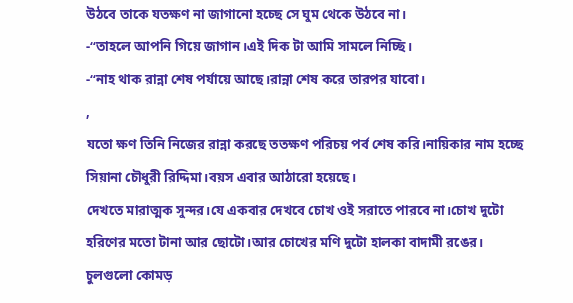উঠবে তাকে যতক্ষণ না জাগানো হচ্ছে সে ঘুম থেকে উঠবে না।
-“তাহলে আপনি গিয়ে জাগান।এই দিক টা আমি সামলে নিচ্ছি।
-“নাহ থাক রান্না শেষ পর্যায়ে আছে।রান্না শেষ করে তারপর যাবো।
,
যতো ক্ষণ তিনি নিজের রান্না করছে ততক্ষণ পরিচয় পর্ব শেষ করি।নায়িকার নাম হচ্ছে সিয়ানা চৌধুরী রিদ্দিমা।বয়স এবার আঠারো হয়েছে।
দেখতে মারাত্মক সুন্দর।যে একবার দেখবে চোখ ওই সরাতে পারবে না।চোখ দুটো হরিণের মতো টানা আর ছোটো।আর চোখের মণি দুটো হালকা বাদামী রঙের।
চুলগুলো কোমড়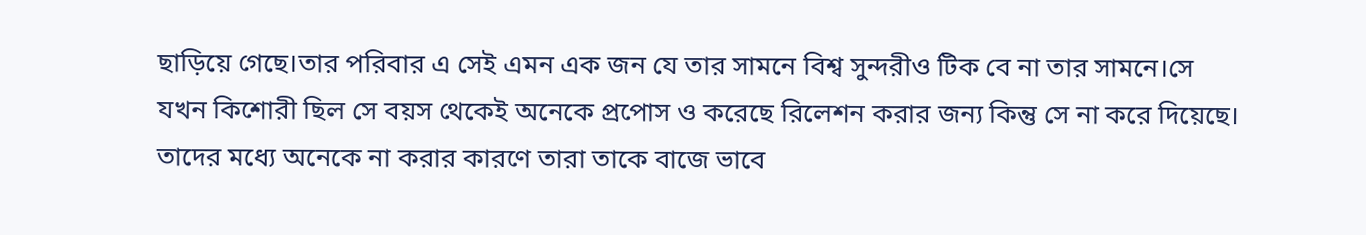ছাড়িয়ে গেছে।তার পরিবার এ সেই এমন এক জন যে তার সামনে বিশ্ব সুন্দরীও টিক বে না তার সামনে।সে যখন কিশোরী ছিল সে বয়স থেকেই অনেকে প্রপোস ও করেছে রিলেশন করার জন্য কিন্তু সে না করে দিয়েছে।
তাদের মধ্যে অনেকে না করার কারণে তারা তাকে বাজে ভাবে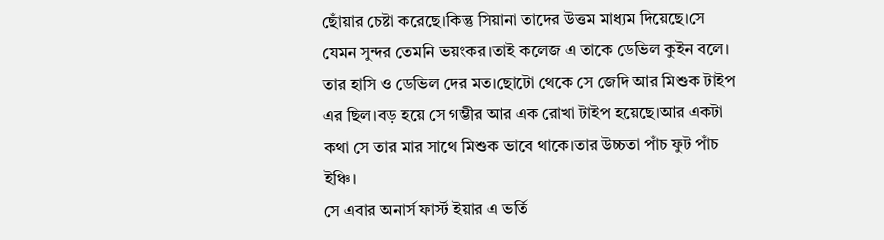ছোঁয়ার চেষ্টা করেছে।কিন্তু সিয়ানা তাদের উত্তম মাধ্যম দিয়েছে।সে যেমন সুন্দর তেমনি ভয়ংকর।তাই কলেজ এ তাকে ডেভিল কুইন বলে।
তার হাসি ও ডেভিল দের মত।ছোটো থেকে সে জেদি আর মিশুক টাইপ এর ছিল।বড় হয়ে সে গম্ভীর আর এক রোখা টাইপ হয়েছে।আর একটা কথা সে তার মার সাথে মিশুক ভাবে থাকে।তার উচ্চতা পাঁচ ফুট পাঁচ ইঞ্চি।
সে এবার অনার্স ফার্স্ট ইয়ার এ ভর্তি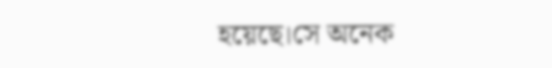হয়েছে।সে অনেক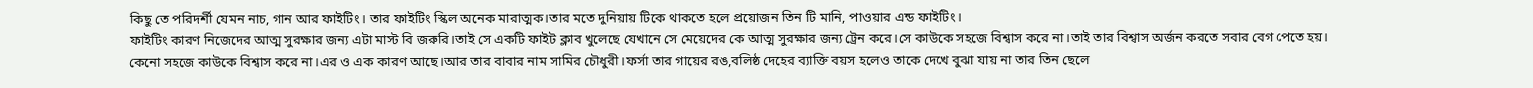কিছু তে পরিদর্শী যেমন নাচ, গান আর ফাইটিং। তার ফাইটিং স্কিল অনেক মারাত্মক।তার মতে দুনিয়ায় টিকে থাকতে হলে প্রয়োজন তিন টি মানি, পাওয়ার এন্ড ফাইটিং।
ফাইটিং কারণ নিজেদের আত্ম সুরক্ষার জন্য এটা মাস্ট বি জরুরি।তাই সে একটি ফাইট ক্লাব খুলেছে যেখানে সে মেয়েদের কে আত্ম সুরক্ষার জন্য ট্রেন করে।সে কাউকে সহজে বিশ্বাস করে না।তাই তার বিশ্বাস অর্জন করতে সবার বেগ পেতে হয়।
কেনো সহজে কাউকে বিশ্বাস করে না।এর ও এক কারণ আছে।আর তার বাবার নাম সামির চৌধুরী।ফর্সা তার গায়ের রঙ,বলিষ্ঠ দেহের ব্যাক্তি বয়স হলেও তাকে দেখে বুঝা যায় না তার তিন ছেলে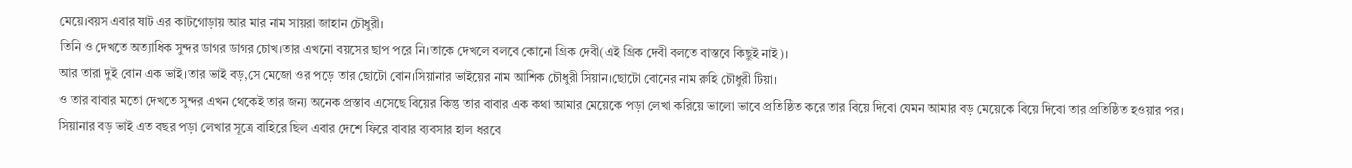মেয়ে।বয়স এবার ষাট এর কাটগোড়ায় আর মার নাম সায়রা জাহান চৌধুরী।
তিনি ও দেখতে অত্যাধিক সুন্দর ডাগর ডাগর চোখ।তার এখনো বয়সের ছাপ পরে নি।তাকে দেখলে বলবে কোনো গ্রিক দেবী(এই গ্রিক দেবী বলতে বাস্তবে কিছুই নাই)।
আর তারা দুই বোন এক ভাই।তার ভাই বড়,সে মেজো ওর পড়ে তার ছোটো বোন।সিয়ানার ভাইয়ের নাম আশিক চৌধুরী সিয়ান।ছোটো বোনের নাম রুহি চৌধুরী টিয়া।
ও তার বাবার মতো দেখতে সুন্দর এখন থেকেই তার জন্য অনেক প্রস্তাব এসেছে বিয়ের কিন্তু তার বাবার এক কথা আমার মেয়েকে পড়া লেখা করিয়ে ভালো ভাবে প্রতিষ্ঠিত করে তার বিয়ে দিবো যেমন আমার বড় মেয়েকে বিয়ে দিবো তার প্রতিষ্ঠিত হওয়ার পর।
সিয়ানার বড় ভাই এত বছর পড়া লেখার সূত্রে বাহিরে ছিল এবার দেশে ফিরে বাবার ব্যবসার হাল ধরবে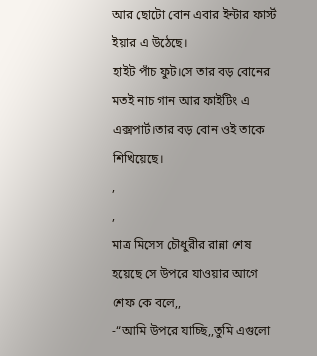আর ছোটো বোন এবার ইন্টার ফার্স্ট ইয়ার এ উঠেছে।
হাইট পাঁচ ফুট।সে তার বড় বোনের মতই নাচ গান আর ফাইটিং এ এক্সপার্ট।তার বড় বোন ওই তাকে শিখিয়েছে।
,
,
মাত্র মিসেস চৌধুরীর রান্না শেষ হয়েছে সে উপরে যাওয়ার আগে শেফ কে বলে,,
-“আমি উপরে যাচ্ছি,,তুমি এগুলো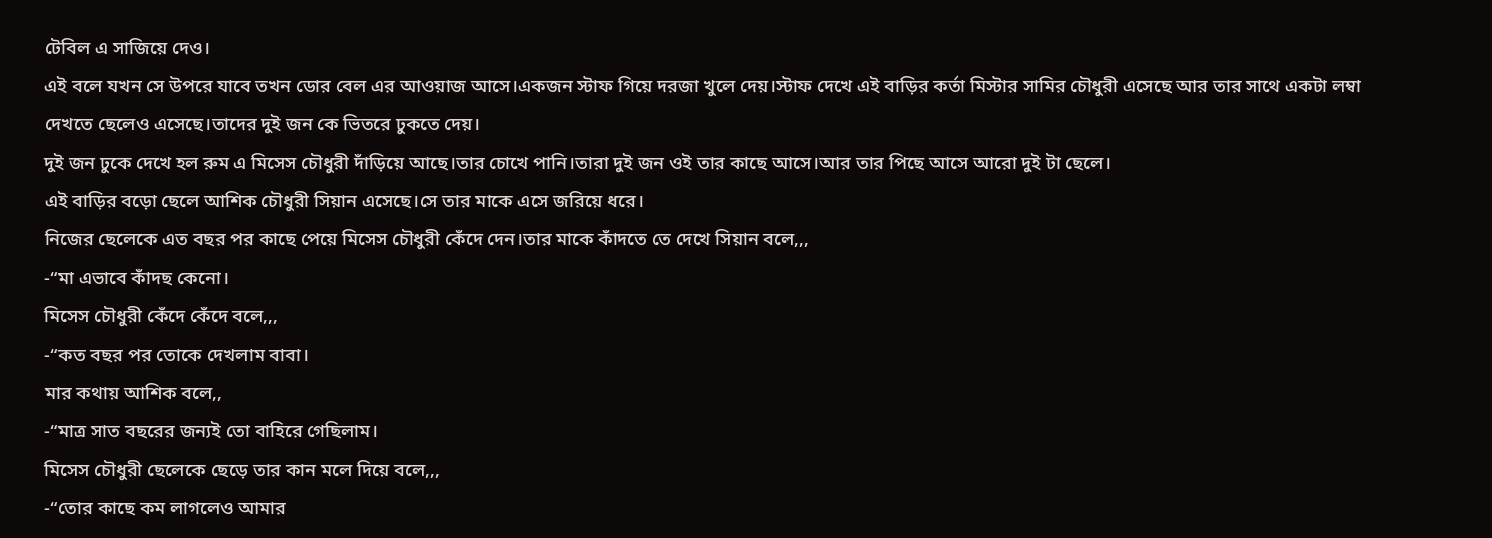টেবিল এ সাজিয়ে দেও।
এই বলে যখন সে উপরে যাবে তখন ডোর বেল এর আওয়াজ আসে।একজন স্টাফ গিয়ে দরজা খুলে দেয়।স্টাফ দেখে এই বাড়ির কর্তা মিস্টার সামির চৌধুরী এসেছে আর তার সাথে একটা লম্বা দেখতে ছেলেও এসেছে।তাদের দুই জন কে ভিতরে ঢুকতে দেয়।
দুই জন ঢুকে দেখে হল রুম এ মিসেস চৌধুরী দাঁড়িয়ে আছে।তার চোখে পানি।তারা দুই জন ওই তার কাছে আসে।আর তার পিছে আসে আরো দুই টা ছেলে।
এই বাড়ির বড়ো ছেলে আশিক চৌধুরী সিয়ান এসেছে।সে তার মাকে এসে জরিয়ে ধরে।
নিজের ছেলেকে এত বছর পর কাছে পেয়ে মিসেস চৌধুরী কেঁদে দেন।তার মাকে কাঁদতে তে দেখে সিয়ান বলে,,,
-“মা এভাবে কাঁদছ কেনো।
মিসেস চৌধুরী কেঁদে কেঁদে বলে,,,
-“কত বছর পর তোকে দেখলাম বাবা।
মার কথায় আশিক বলে,,
-“মাত্র সাত বছরের জন্যই তো বাহিরে গেছিলাম।
মিসেস চৌধুরী ছেলেকে ছেড়ে তার কান মলে দিয়ে বলে,,,
-“তোর কাছে কম লাগলেও আমার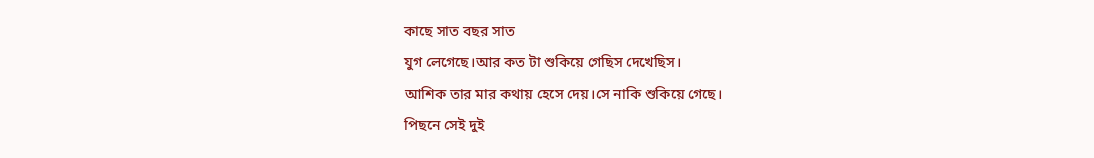কাছে সাত বছর সাত
যুগ লেগেছে।আর কত টা শুকিয়ে গেছিস দেখেছিস।
আশিক তার মার কথায় হেসে দেয়।সে নাকি শুকিয়ে গেছে।
পিছনে সেই দুই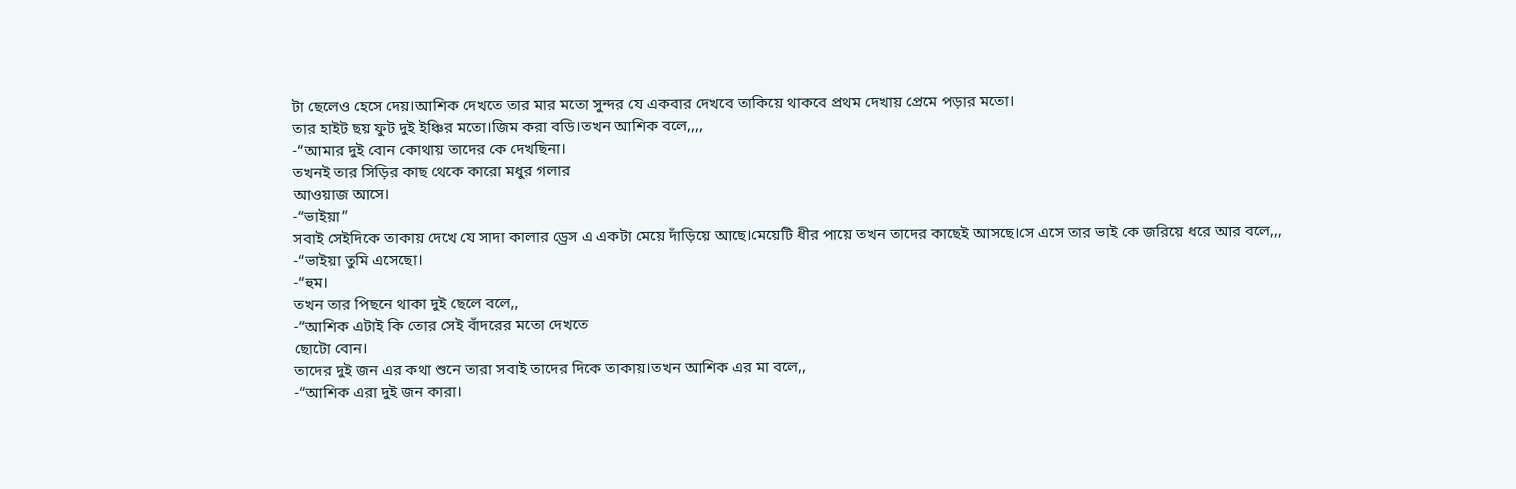টা ছেলেও হেসে দেয়।আশিক দেখতে তার মার মতো সুন্দর যে একবার দেখবে তাকিয়ে থাকবে প্রথম দেখায় প্রেমে পড়ার মতো।
তার হাইট ছয় ফুট দুই ইঞ্চির মতো।জিম করা বডি।তখন আশিক বলে,,,,
-“আমার দুই বোন কোথায় তাদের কে দেখছিনা।
তখনই তার সিড়ির কাছ থেকে কারো মধুর গলার
আওয়াজ আসে।
-“ভাইয়া”
সবাই সেইদিকে তাকায় দেখে যে সাদা কালার ড্রেস এ একটা মেয়ে দাঁড়িয়ে আছে।মেয়েটি ধীর পায়ে তখন তাদের কাছেই আসছে।সে এসে তার ভাই কে জরিয়ে ধরে আর বলে,,,
-“ভাইয়া তুমি এসেছো।
-“হুম।
তখন তার পিছনে থাকা দুই ছেলে বলে,,
-“আশিক এটাই কি তোর সেই বাঁদরের মতো দেখতে
ছোটো বোন।
তাদের দুই জন এর কথা শুনে তারা সবাই তাদের দিকে তাকায়।তখন আশিক এর মা বলে,,
-“আশিক এরা দুই জন কারা।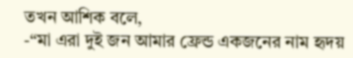তখন আশিক বলে,
-“মা এরা দুই জন আমার ফ্রেন্ড একজনের নাম হৃদয়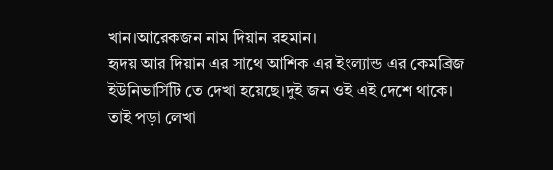খান।আরেকজন নাম দিয়ান রহমান।
হৃদয় আর দিয়ান এর সাথে আশিক এর ইংল্যান্ড এর কেমব্রিজ ইউনিভার্সিটি তে দেখা হয়েছে।দুই জন ওই এই দেশে থাকে।
তাই পড়া লেখা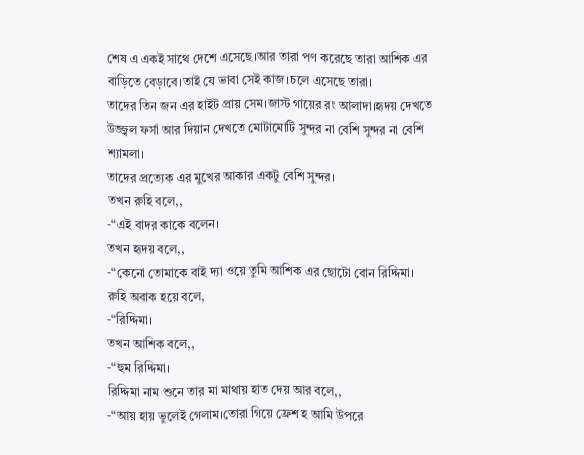শেষ এ একই সাথে দেশে এসেছে।আর তারা পণ করেছে তারা আশিক এর বাড়িতে বেড়াবে।তাই যে ভাবা সেই কাজ।চলে এসেছে তারা।
তাদের তিন জন এর হাইট প্রায় সেম।জাস্ট গায়ের রং আলাদা।হৃদয় দেখতে উজ্জ্বল ফর্সা আর দিয়ান দেখতে মোটামোটি সুন্দর না বেশি সুন্দর না বেশি শ্যামলা।
তাদের প্রত্যেক এর মুখের আকার একটু বেশি সুন্দর।
তখন রুহি বলে,,
-“এই বাদর কাকে বলেন।
তখন হৃদয় বলে,,
-“কেনো তোমাকে বাই দ্যা ওয়ে তুমি আশিক এর ছোটো বোন রিদ্দিমা।
রুহি অবাক হয়ে বলে,
-“রিদ্দিমা।
তখন আশিক বলে,,
-“হুম রিদ্দিমা।
রিদ্দিমা নাম শুনে তার মা মাথায় হাত দেয় আর বলে,,
-“আয় হায় ভুলেই গেলাম।তোরা গিয়ে ফ্রেশ হ আমি উপরে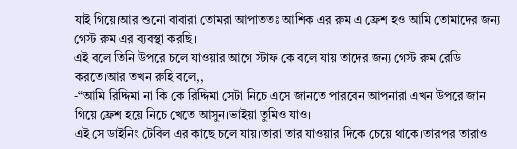যাই গিয়ে।আর শুনো বাবারা তোমরা আপাততঃ আশিক এর রুম এ ফ্রেশ হও আমি তোমাদের জন্য গেস্ট রুম এর ব্যবস্থা করছি।
এই বলে তিনি উপরে চলে যাওয়ার আগে স্টাফ কে বলে যায় তাদের জন্য গেস্ট রুম রেডি করতে।আর তখন রুহি বলে,,
-“আমি রিদ্দিমা না কি কে রিদ্দিমা সেটা নিচে এসে জানতে পারবেন আপনারা এখন উপরে জান গিয়ে ফ্রেশ হয়ে নিচে খেতে আসুন।ভাইয়া তুমিও যাও।
এই সে ডাইনিং টেবিল এর কাছে চলে যায়।তারা তার যাওয়ার দিকে চেয়ে থাকে।তারপর তারাও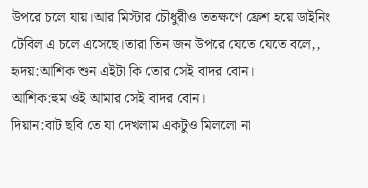উপরে চলে যায়।আর মিস্টার চৌধুরীও ততক্ষণে ফ্রেশ হয়ে ডাইনিং টেবিল এ চলে এসেছে।তারা তিন জন উপরে যেতে যেতে বলে,,
হৃদয়:আশিক শুন এইটা কি তোর সেই বাদর বোন।
আশিক:হুম ওই আমার সেই বাদর বোন।
দিয়ান:বাট ছবি তে যা দেখলাম একটুও মিললো না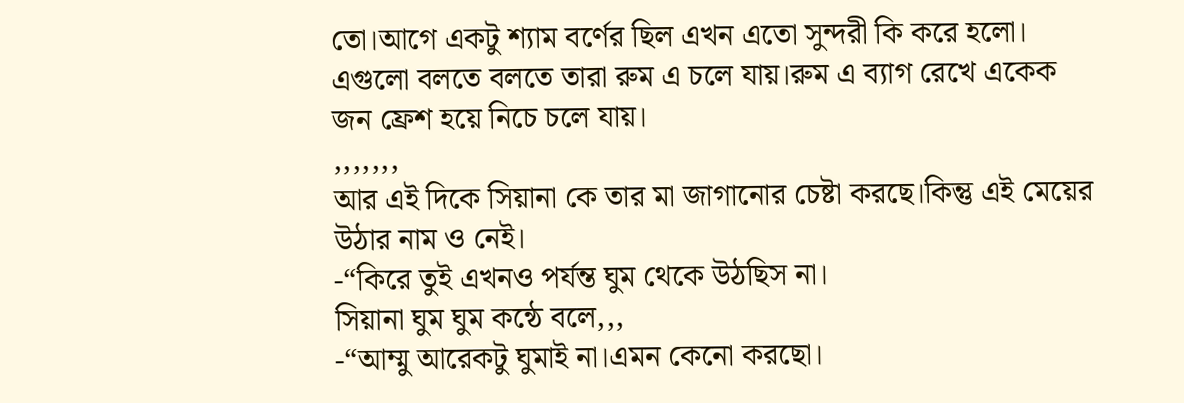তো।আগে একটু শ্যাম বর্ণের ছিল এখন এতো সুন্দরী কি করে হলো।
এগুলো বলতে বলতে তারা রুম এ চলে যায়।রুম এ ব্যাগ রেখে একেক জন ফ্রেশ হয়ে নিচে চলে যায়।
,,,,,,,
আর এই দিকে সিয়ানা কে তার মা জাগানোর চেষ্টা করছে।কিন্তু এই মেয়ের উঠার নাম ও নেই।
-“কিরে তুই এখনও পর্যন্ত ঘুম থেকে উঠছিস না।
সিয়ানা ঘুম ঘুম কন্ঠে বলে,,,
-“আম্মু আরেকটু ঘুমাই না।এমন কেনো করছো।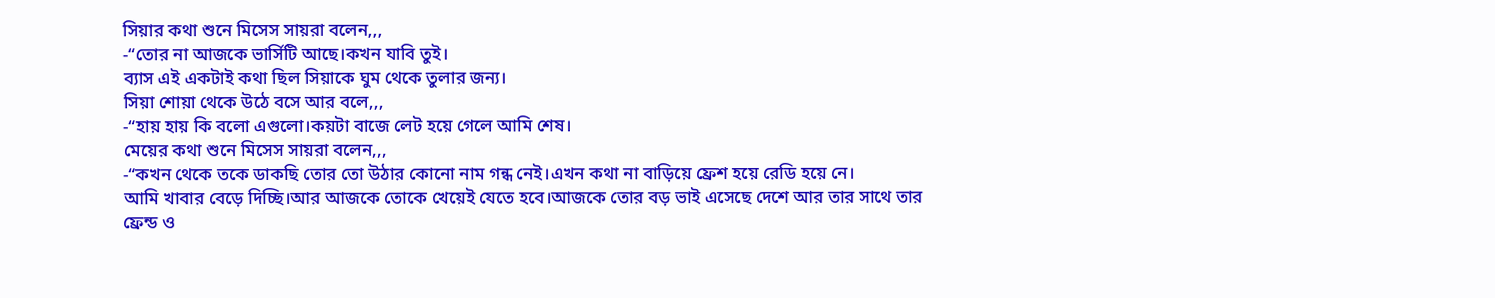সিয়ার কথা শুনে মিসেস সায়রা বলেন,,,
-“তোর না আজকে ভার্সিটি আছে।কখন যাবি তুই।
ব্যাস এই একটাই কথা ছিল সিয়াকে ঘুম থেকে তুলার জন্য।
সিয়া শোয়া থেকে উঠে বসে আর বলে,,,
-“হায় হায় কি বলো এগুলো।কয়টা বাজে লেট হয়ে গেলে আমি শেষ।
মেয়ের কথা শুনে মিসেস সায়রা বলেন,,,
-“কখন থেকে তকে ডাকছি তোর তো উঠার কোনো নাম গন্ধ নেই।এখন কথা না বাড়িয়ে ফ্রেশ হয়ে রেডি হয়ে নে।
আমি খাবার বেড়ে দিচ্ছি।আর আজকে তোকে খেয়েই যেতে হবে।আজকে তোর বড় ভাই এসেছে দেশে আর তার সাথে তার ফ্রেন্ড ও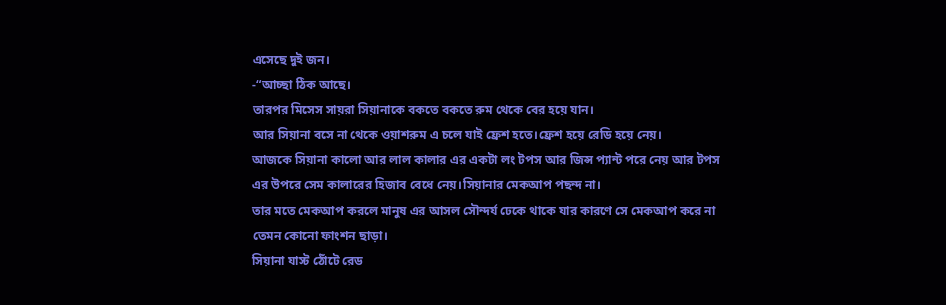এসেছে দুই জন।
-“আচ্ছা ঠিক আছে।
তারপর মিসেস সায়রা সিয়ানাকে বকতে বকতে রুম থেকে বের হয়ে যান।
আর সিয়ানা বসে না থেকে ওয়াশরুম এ চলে যাই ফ্রেশ হতে।ফ্রেশ হয়ে রেডি হয়ে নেয়।
আজকে সিয়ানা কালো আর লাল কালার এর একটা লং টপস আর জিন্স প্যান্ট পরে নেয় আর টপস এর উপরে সেম কালারের হিজাব বেধে নেয়।সিয়ানার মেকআপ পছন্দ না।
তার মতে মেকআপ করলে মানুষ এর আসল সৌন্দর্য ঢেকে থাকে যার কারণে সে মেকআপ করে না তেমন কোনো ফাংশন ছাড়া।
সিয়ানা যাস্ট ঠোঁটে রেড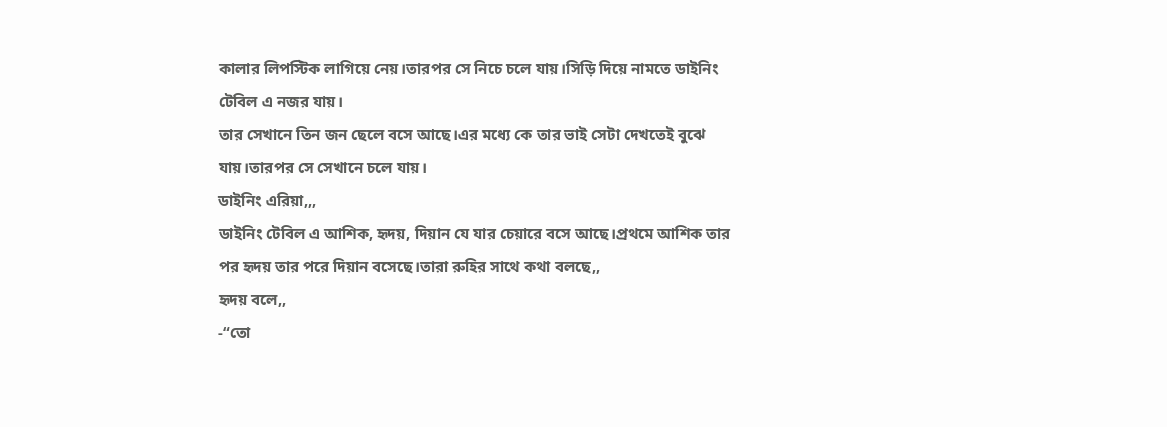কালার লিপস্টিক লাগিয়ে নেয়।তারপর সে নিচে চলে যায়।সিড়ি দিয়ে নামতে ডাইনিং টেবিল এ নজর যায়।
তার সেখানে তিন জন ছেলে বসে আছে।এর মধ্যে কে তার ভাই সেটা দেখতেই বুঝে যায়।তারপর সে সেখানে চলে যায়।
ডাইনিং এরিয়া,,,
ডাইনিং টেবিল এ আশিক, হৃদয়, দিয়ান যে যার চেয়ারে বসে আছে।প্রথমে আশিক তার পর হৃদয় তার পরে দিয়ান বসেছে।তারা রুহির সাথে কথা বলছে,,
হৃদয় বলে,,
-“তো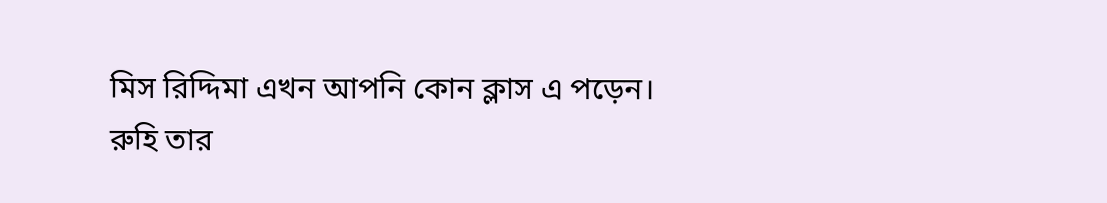মিস রিদ্দিমা এখন আপনি কোন ক্লাস এ পড়েন।
রুহি তার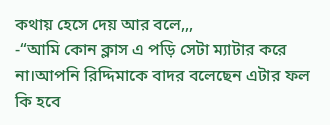কথায় হেসে দেয় আর বলে,,,
-“আমি কোন ক্লাস এ পড়ি সেটা ম্যাটার করে না।আপনি রিদ্দিমাকে বাদর বলেছেন এটার ফল কি হবে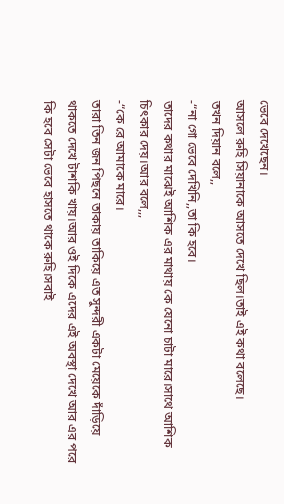ভেবে দেখেছেন।
আসলে রুহি সিয়ানাকে আসতে দেখে ছিল।তাই এই কথা বলেছে।
তখন দিয়ান বলে,,
-“না গো ভেবে দেখিনি,,তা কি হবে।
তাদের কথার মাঝেই আশিক এর মাথায় কে যেনো চাটা মারে।সাথে আশিক চিৎকার দেয়।আর বলে,,,
-“কে রে আমাকে মারে।
তারা তিন জন পিছনে তাকায় তাকিয়ে এত সুন্দরী একটা মেয়েকে দাঁড়িয়ে থাকতে দেখে টাশকি খায়।আর ওই দিকে এদের এই অবস্থা দেখে আর এর পরে কি হবে সেটা ভেবে হাসতে থাকে রুহি।সবাই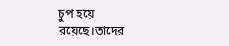চুপ হয়ে রয়েছে।তাদের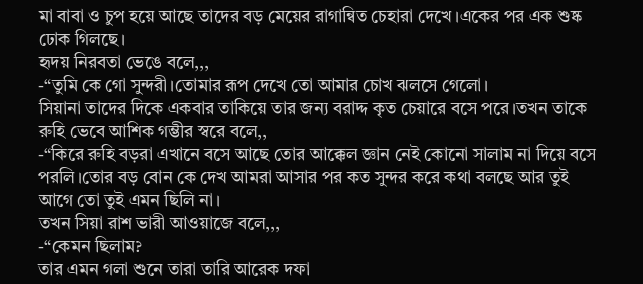মা বাবা ও চুপ হয়ে আছে তাদের বড় মেয়ের রাগান্বিত চেহারা দেখে।একের পর এক শুষ্ক ঢোক গিলছে।
হৃদয় নিরবতা ভেঙে বলে,,,
-“তুমি কে গো সুন্দরী।তোমার রূপ দেখে তো আমার চোখ ঝলসে গেলো।
সিয়ানা তাদের দিকে একবার তাকিয়ে তার জন্য বরাদ্দ কৃত চেয়ারে বসে পরে।তখন তাকে রুহি ভেবে আশিক গম্ভীর স্বরে বলে,,
-“কিরে রুহি বড়রা এখানে বসে আছে তোর আক্কেল জ্ঞান নেই কোনো সালাম না দিয়ে বসে পরলি।তোর বড় বোন কে দেখ আমরা আসার পর কত সুন্দর করে কথা বলছে আর তুই আগে তো তুই এমন ছিলি না।
তখন সিয়া রাশ ভারী আওয়াজে বলে,,,
-“কেমন ছিলাম?
তার এমন গলা শুনে তারা তারি আরেক দফা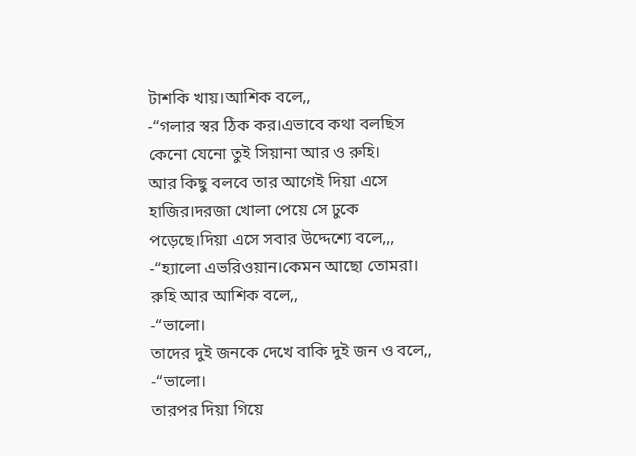টাশকি খায়।আশিক বলে,,
-“গলার স্বর ঠিক কর।এভাবে কথা বলছিস কেনো যেনো তুই সিয়ানা আর ও রুহি।
আর কিছু বলবে তার আগেই দিয়া এসে হাজির।দরজা খোলা পেয়ে সে ঢুকে পড়েছে।দিয়া এসে সবার উদ্দেশ্যে বলে,,,
-“হ্যালো এভরিওয়ান।কেমন আছো তোমরা।
রুহি আর আশিক বলে,,
-“ভালো।
তাদের দুই জনকে দেখে বাকি দুই জন ও বলে,,
-“ভালো।
তারপর দিয়া গিয়ে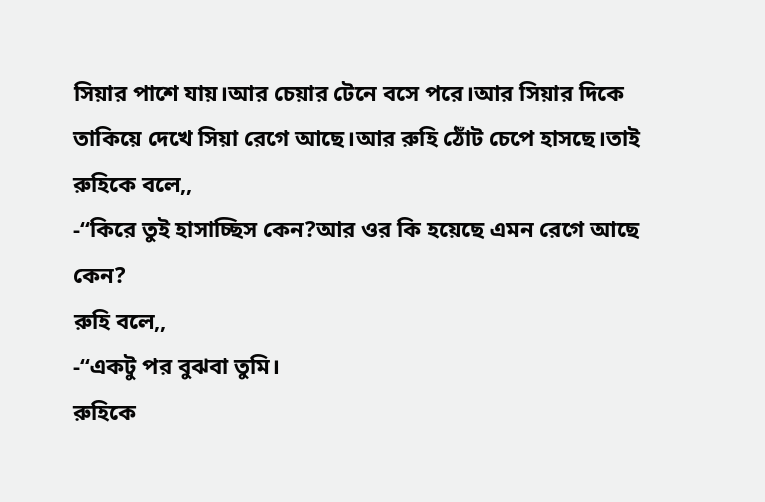সিয়ার পাশে যায়।আর চেয়ার টেনে বসে পরে।আর সিয়ার দিকে তাকিয়ে দেখে সিয়া রেগে আছে।আর রুহি ঠোঁট চেপে হাসছে।তাই রুহিকে বলে,,
-“কিরে তুই হাসাচ্ছিস কেন?আর ওর কি হয়েছে এমন রেগে আছে কেন?
রুহি বলে,,
-“একটু পর বুঝবা তুমি।
রুহিকে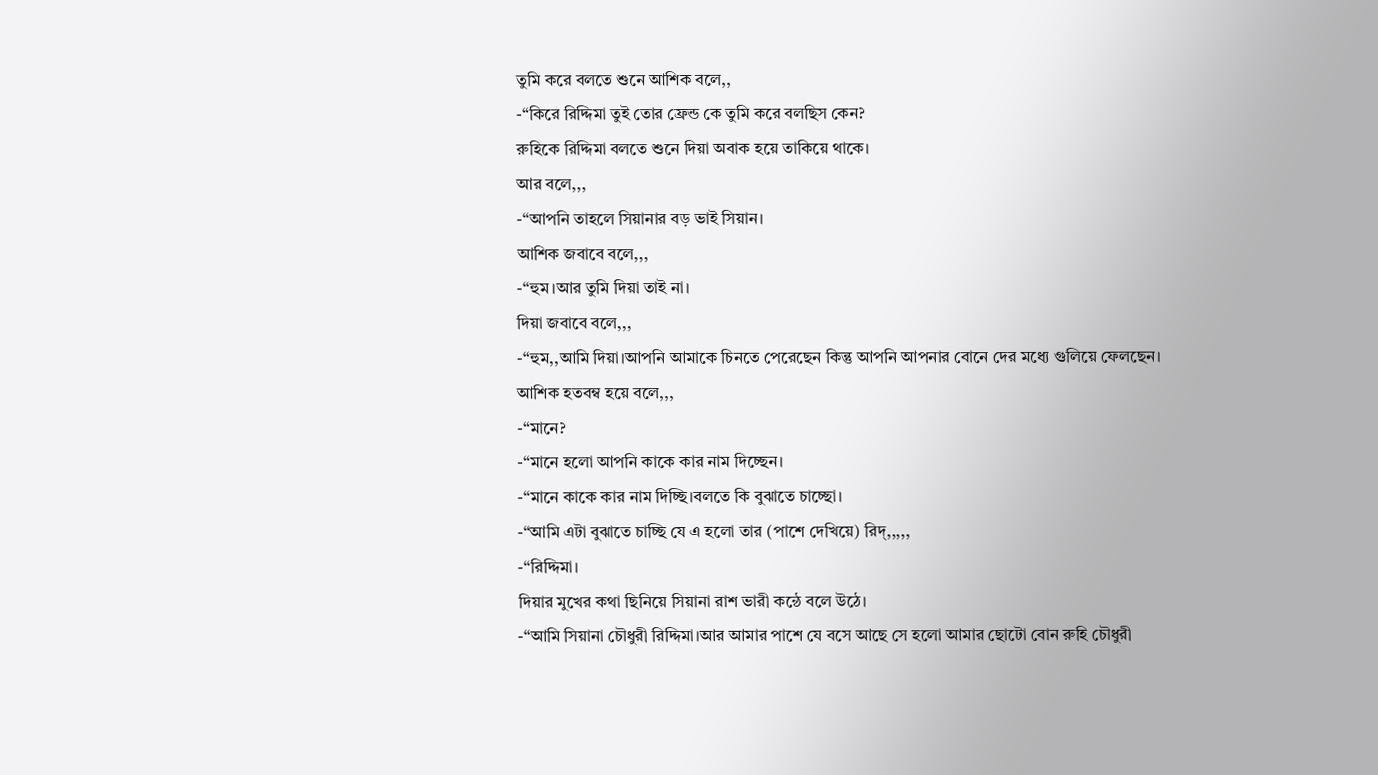তুমি করে বলতে শুনে আশিক বলে,,
-“কিরে রিদ্দিমা তুই তোর ফ্রেন্ড কে তুমি করে বলছিস কেন?
রুহিকে রিদ্দিমা বলতে শুনে দিয়া অবাক হয়ে তাকিয়ে থাকে।
আর বলে,,,
-“আপনি তাহলে সিয়ানার বড় ভাই সিয়ান।
আশিক জবাবে বলে,,,
-“হুম।আর তুমি দিয়া তাই না।
দিয়া জবাবে বলে,,,
-“হুম,,আমি দিয়া।আপনি আমাকে চিনতে পেরেছেন কিন্তু আপনি আপনার বোনে দের মধ্যে গুলিয়ে ফেলছেন।
আশিক হতবম্ব হয়ে বলে,,,
-“মানে?
-“মানে হলো আপনি কাকে কার নাম দিচ্ছেন।
-“মানে কাকে কার নাম দিচ্ছি।বলতে কি বুঝাতে চাচ্ছো।
-“আমি এটা বুঝাতে চাচ্ছি যে এ হলো তার (পাশে দেখিয়ে) রিদ্,,,,,
-“রিদ্দিমা।
দিয়ার মুখের কথা ছিনিয়ে সিয়ানা রাশ ভারী কন্ঠে বলে উঠে।
-“আমি সিয়ানা চৌধুরী রিদ্দিমা।আর আমার পাশে যে বসে আছে সে হলো আমার ছোটো বোন রুহি চৌধুরী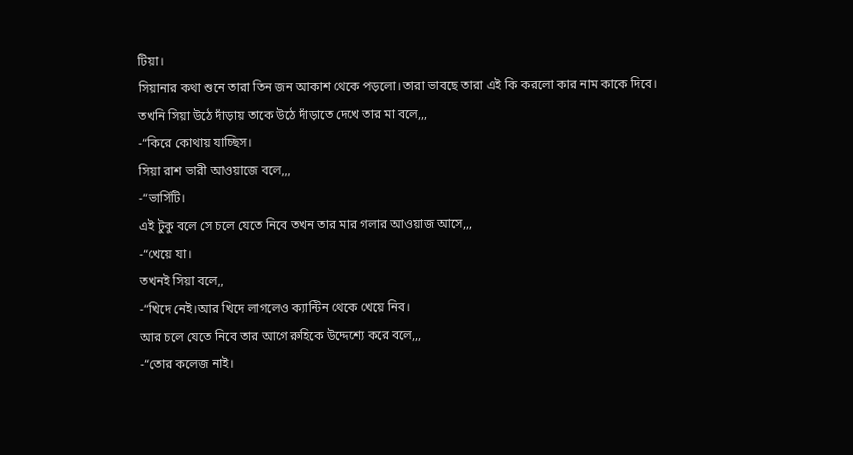টিয়া।
সিয়ানার কথা শুনে তারা তিন জন আকাশ থেকে পড়লো।তারা ভাবছে তারা এই কি করলো কার নাম কাকে দিবে।
তখনি সিয়া উঠে দাঁড়ায় তাকে উঠে দাঁড়াতে দেখে তার মা বলে,,,
-“কিরে কোথায় যাচ্ছিস।
সিয়া রাশ ভারী আওয়াজে বলে,,,
-“ভার্সিটি।
এই টুকু বলে সে চলে যেতে নিবে তখন তার মার গলার আওয়াজ আসে,,,
-“খেয়ে যা।
তখনই সিয়া বলে,,
-“খিদে নেই।আর খিদে লাগলেও ক্যান্টিন থেকে খেয়ে নিব।
আর চলে যেতে নিবে তার আগে রুহিকে উদ্দেশ্যে করে বলে,,,
-“তোর কলেজ নাই।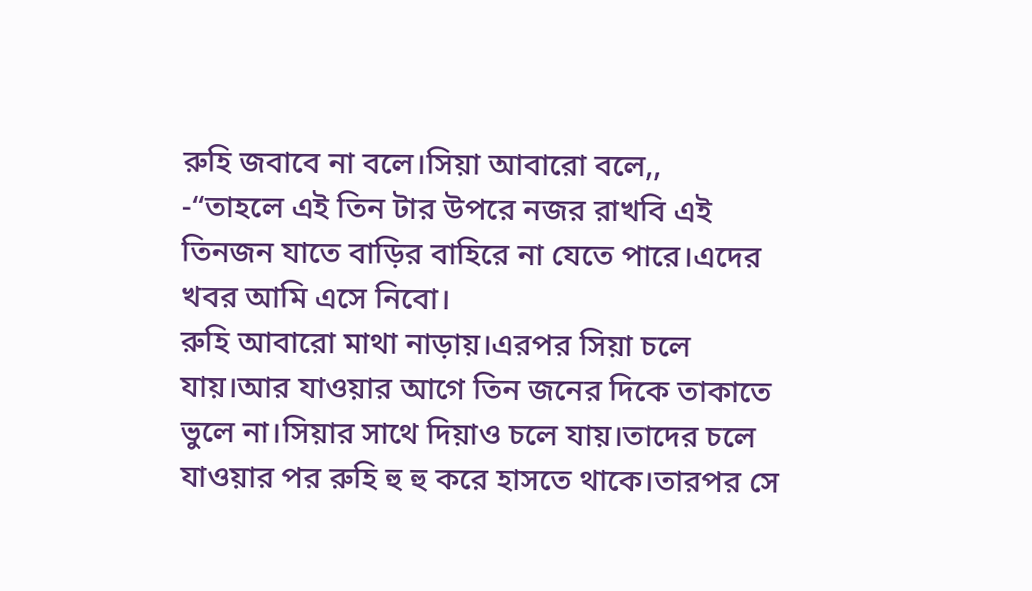রুহি জবাবে না বলে।সিয়া আবারো বলে,,
-“তাহলে এই তিন টার উপরে নজর রাখবি এই তিনজন যাতে বাড়ির বাহিরে না যেতে পারে।এদের খবর আমি এসে নিবো।
রুহি আবারো মাথা নাড়ায়।এরপর সিয়া চলে যায়।আর যাওয়ার আগে তিন জনের দিকে তাকাতে ভুলে না।সিয়ার সাথে দিয়াও চলে যায়।তাদের চলে যাওয়ার পর রুহি হু হু করে হাসতে থাকে।তারপর সে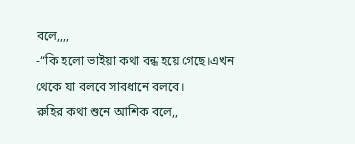বলে,,,,
-“কি হলো ভাইয়া কথা বন্ধ হয়ে গেছে।এখন থেকে যা বলবে সাবধানে বলবে।
রুহির কথা শুনে আশিক বলে,,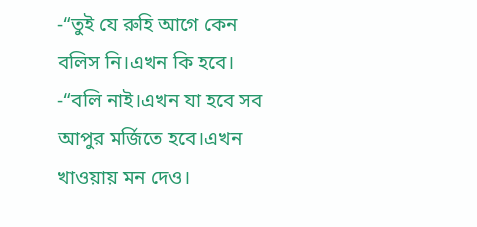-“তুই যে রুহি আগে কেন বলিস নি।এখন কি হবে।
-“বলি নাই।এখন যা হবে সব আপুর মর্জিতে হবে।এখন খাওয়ায় মন দেও।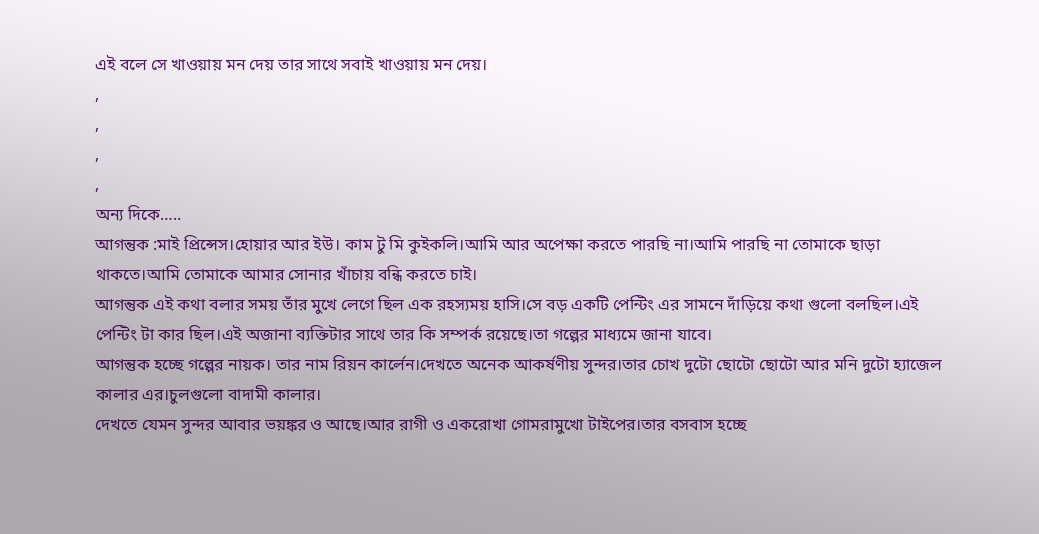এই বলে সে খাওয়ায় মন দেয় তার সাথে সবাই খাওয়ায় মন দেয়।
,
,
,
,
অন্য দিকে…..
আগন্তুক :মাই প্রিন্সেস।হোয়ার আর ইউ। কাম টু মি কুইকলি।আমি আর অপেক্ষা করতে পারছি না।আমি পারছি না তোমাকে ছাড়া থাকতে।আমি তোমাকে আমার সোনার খাঁচায় বন্ধি করতে চাই।
আগন্তুক এই কথা বলার সময় তাঁর মুখে লেগে ছিল এক রহস্যময় হাসি।সে বড় একটি পেন্টিং এর সামনে দাঁড়িয়ে কথা গুলো বলছিল।এই পেন্টিং টা কার ছিল।এই অজানা ব্যক্তিটার সাথে তার কি সম্পর্ক রয়েছে।তা গল্পের মাধ্যমে জানা যাবে।
আগন্তুক হচ্ছে গল্পের নায়ক। তার নাম রিয়ন কার্লেন।দেখতে অনেক আকর্ষণীয় সুন্দর।তার চোখ দুটো ছোটো ছোটো আর মনি দুটো হ্যাজেল কালার এর।চুলগুলো বাদামী কালার।
দেখতে যেমন সুন্দর আবার ভয়ঙ্কর ও আছে।আর রাগী ও একরোখা গোমরামুখো টাইপের।তার বসবাস হচ্ছে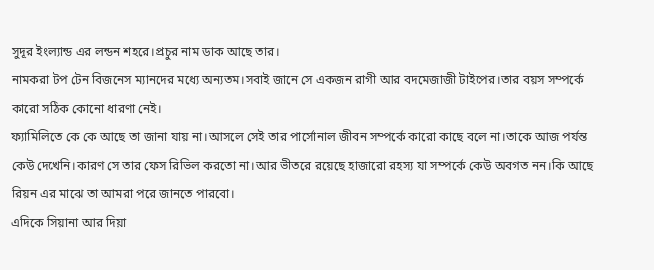সুদূর ইংল্যান্ড এর লন্ডন শহরে।প্রচুর নাম ডাক আছে তার।
নামকরা টপ টেন বিজনেস ম্যানদের মধ্যে অন্যতম।সবাই জানে সে একজন রাগী আর বদমেজাজী টাইপের।তার বয়স সম্পর্কে কারো সঠিক কোনো ধারণা নেই।
ফ্যামিলিতে কে কে আছে তা জানা যায় না।আসলে সেই তার পার্সোনাল জীবন সম্পর্কে কারো কাছে বলে না।তাকে আজ পর্যন্ত কেউ দেখেনি।কারণ সে তার ফেস রিভিল করতো না।আর ভীতরে রয়েছে হাজারো রহস্য যা সম্পর্কে কেউ অবগত নন।কি আছে রিয়ন এর মাঝে তা আমরা পরে জানতে পারবো।
এদিকে সিয়ানা আর দিয়া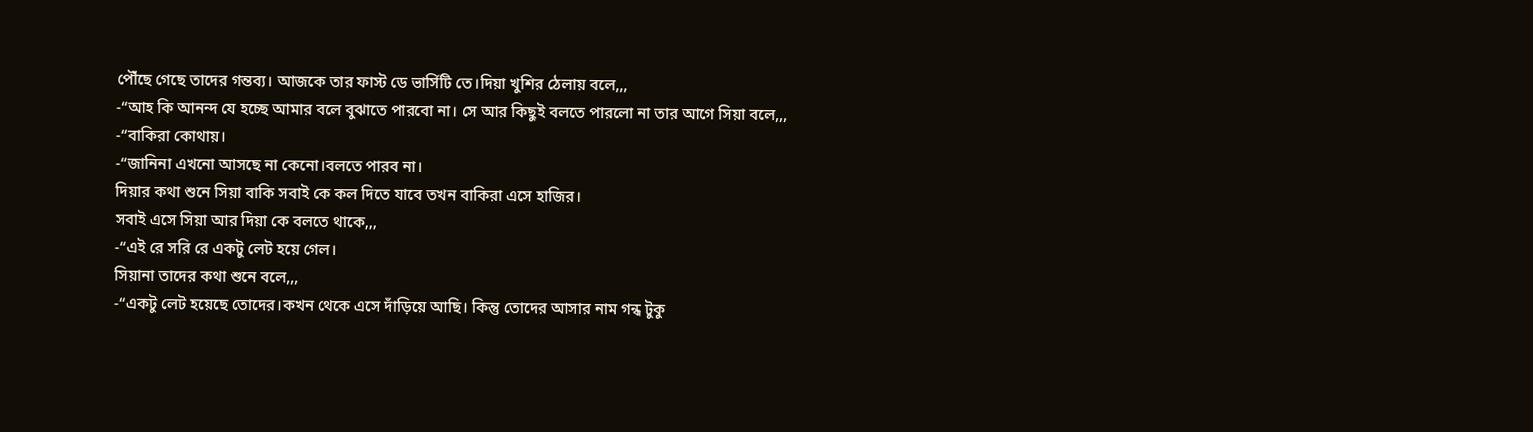পৌঁছে গেছে তাদের গন্তব্য। আজকে তার ফাস্ট ডে ভার্সিটি তে।দিয়া খুশির ঠেলায় বলে,,,
-“আহ কি আনন্দ যে হচ্ছে আমার বলে বুঝাতে পারবো না। সে আর কিছুই বলতে পারলো না তার আগে সিয়া বলে,,,
-“বাকিরা কোথায়।
-“জানিনা এখনো আসছে না কেনো।বলতে পারব না।
দিয়ার কথা শুনে সিয়া বাকি সবাই কে কল দিতে যাবে তখন বাকিরা এসে হাজির।
সবাই এসে সিয়া আর দিয়া কে বলতে থাকে,,,
-“এই রে সরি রে একটু লেট হয়ে গেল।
সিয়ানা তাদের কথা শুনে বলে,,,
-“একটু লেট হয়েছে তোদের।কখন থেকে এসে দাঁড়িয়ে আছি। কিন্তু তোদের আসার নাম গন্ধ টুকু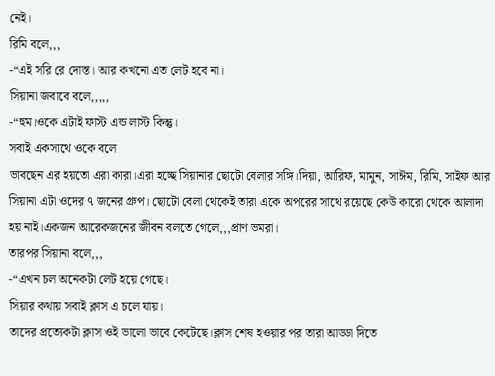নেই।
রিমি বলে,,,
-“এই সরি রে দোস্ত। আর কখনো এত লেট হবে না।
সিয়ানা জবাবে বলে,,,,,
-“হুম।ওকে এটাই ফাস্ট এন্ড লাস্ট কিন্তু।
সবাই একসাথে ওকে বলে
ভাবছেন এর হয়তো এরা কারা।এরা হচ্ছে সিয়ানার ছোটো বেলার সঙ্গি।দিয়া, আরিফ, মামুন, সাঈম, রিমি, সাইফ আর সিয়ানা এটা ওদের ৭ জনের গ্রুপ। ছোটো বেলা থেকেই তারা একে অপরের সাথে রয়েছে কেউ কারো থেকে আলাদা হয় নাই।একজন আরেকজনের জীবন বলতে গেলে,,,প্রাণ ভমরা।
তারপর সিয়ানা বলে,,,
-“এখন চল অনেকটা লেট হয়ে গেছে।
সিয়ার কথায় সবাই ক্লাস এ চলে যায়।
তাদের প্রত্যেকটা ক্লাস ওই ভালো ভাবে কেটেছে।ক্লাস শেষ হওয়ার পর তারা আড্ডা দিতে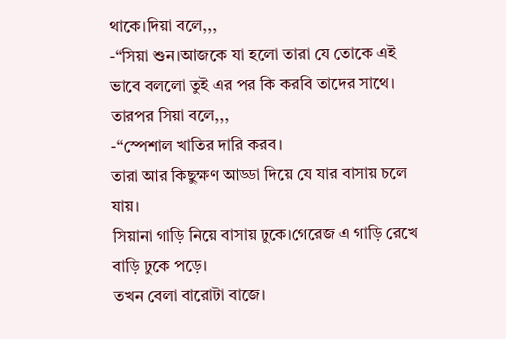থাকে।দিয়া বলে,,,
-“সিয়া শুন।আজকে যা হলো তারা যে তোকে এই ভাবে বললো তুই এর পর কি করবি তাদের সাথে।
তারপর সিয়া বলে,,,
-“স্পেশাল খাতির দারি করব।
তারা আর কিছুক্ষণ আড্ডা দিয়ে যে যার বাসায় চলে যায়।
সিয়ানা গাড়ি নিয়ে বাসায় ঢুকে।গেরেজ এ গাড়ি রেখে বাড়ি ঢুকে পড়ে।
তখন বেলা বারোটা বাজে।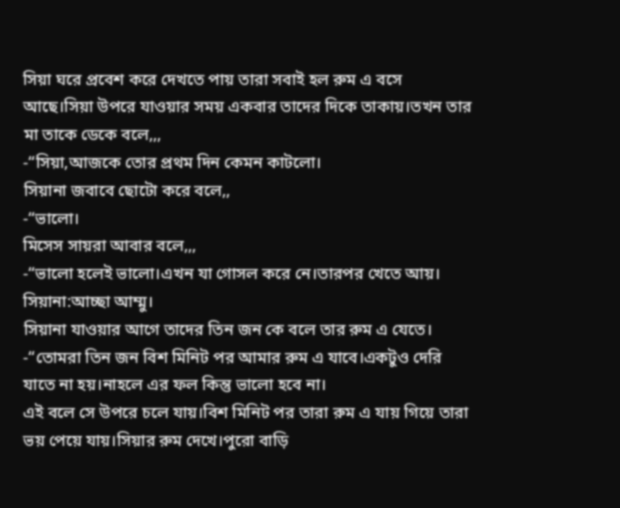সিয়া ঘরে প্রবেশ করে দেখতে পায় তারা সবাই হল রুম এ বসে আছে।সিয়া উপরে যাওয়ার সময় একবার তাদের দিকে তাকায়।তখন তার মা তাকে ডেকে বলে,,,
-“সিয়া,আজকে তোর প্রথম দিন কেমন কাটলো।
সিয়ানা জবাবে ছোটো করে বলে,,
-“ভালো।
মিসেস সায়রা আবার বলে,,,
-“ভালো হলেই ভালো।এখন যা গোসল করে নে।তারপর খেতে আয়।
সিয়ানা:আচ্ছা আম্মু।
সিয়ানা যাওয়ার আগে তাদের তিন জন কে বলে তার রুম এ যেতে।
-“তোমরা তিন জন বিশ মিনিট পর আমার রুম এ যাবে।একটুও দেরি যাতে না হয়।নাহলে এর ফল কিন্তু ভালো হবে না।
এই বলে সে উপরে চলে যায়।বিশ মিনিট পর তারা রুম এ যায় গিয়ে তারা ভয় পেয়ে যায়।সিয়ার রুম দেখে।পুরো বাড়ি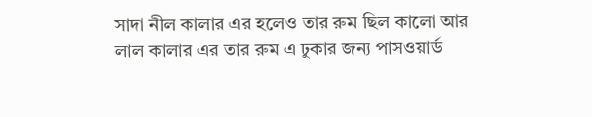সাদা নীল কালার এর হলেও তার রুম ছিল কালো আর লাল কালার এর তার রুম এ ঢুকার জন্য পাসওয়ার্ড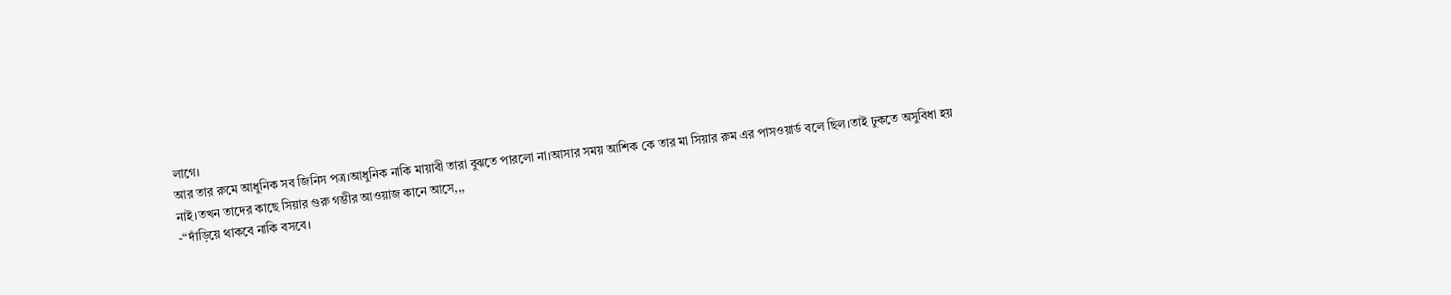লাগে।
আর তার রুমে আধুনিক সব জিনিস পত্র।আধুনিক নাকি মায়াবী তারা বুঝতে পারলো না।আসার সময় আশিক কে তার মা সিয়ার রুম এর পাসওয়ার্ড বলে ছিল।তাই ঢুকতে অসুবিধা হয় নাই।তখন তাদের কাছে সিয়ার গুরু গম্ভীর আওয়াজ কানে আসে,,,
-“দাঁড়িয়ে থাকবে নাকি বসবে।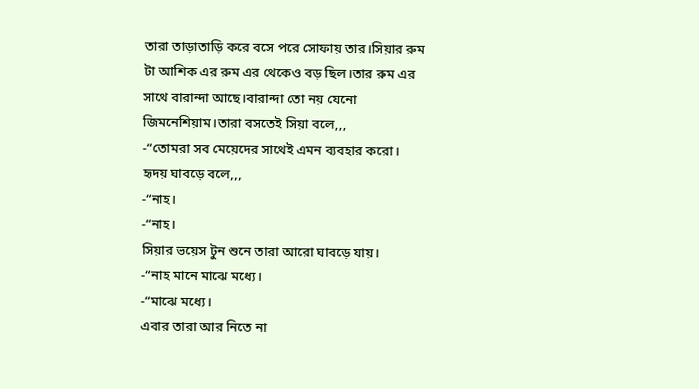তারা তাড়াতাড়ি করে বসে পরে সোফায় তার।সিয়ার রুম টা আশিক এর রুম এর থেকেও বড় ছিল।তার রুম এর সাথে বারান্দা আছে।বারান্দা তো নয় যেনো জিমনেশিয়াম।তারা বসতেই সিয়া বলে,,,
-“তোমরা সব মেয়েদের সাথেই এমন ব্যবহার করো।
হৃদয় ঘাবড়ে বলে,,,
-“নাহ।
-“নাহ।
সিয়ার ভয়েস টুন শুনে তারা আরো ঘাবড়ে যায়।
-“নাহ মানে মাঝে মধ্যে।
-“মাঝে মধ্যে।
এবার তারা আর নিতে না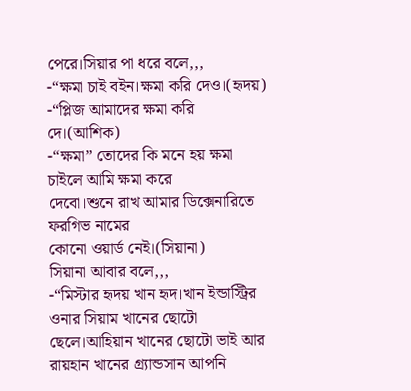পেরে।সিয়ার পা ধরে বলে,,,
-“ক্ষমা চাই বইন।ক্ষমা করি দেও।(হৃদয়)
-“প্লিজ আমাদের ক্ষমা করি দে।(আশিক)
-“ক্ষমা” তোদের কি মনে হয় ক্ষমা চাইলে আমি ক্ষমা করে
দেবো।শুনে রাখ আমার ডিক্সেনারিতে ফরগিভ নামের
কোনো ওয়ার্ড নেই।(সিয়ানা)
সিয়ানা আবার বলে,,,
-“মিস্টার হৃদয় খান হৃদ।খান ইন্ডাস্ট্রির ওনার সিয়াম খানের ছোটো ছেলে।আহিয়ান খানের ছোটো ভাই আর রায়হান খানের গ্র্যান্ডসান আপনি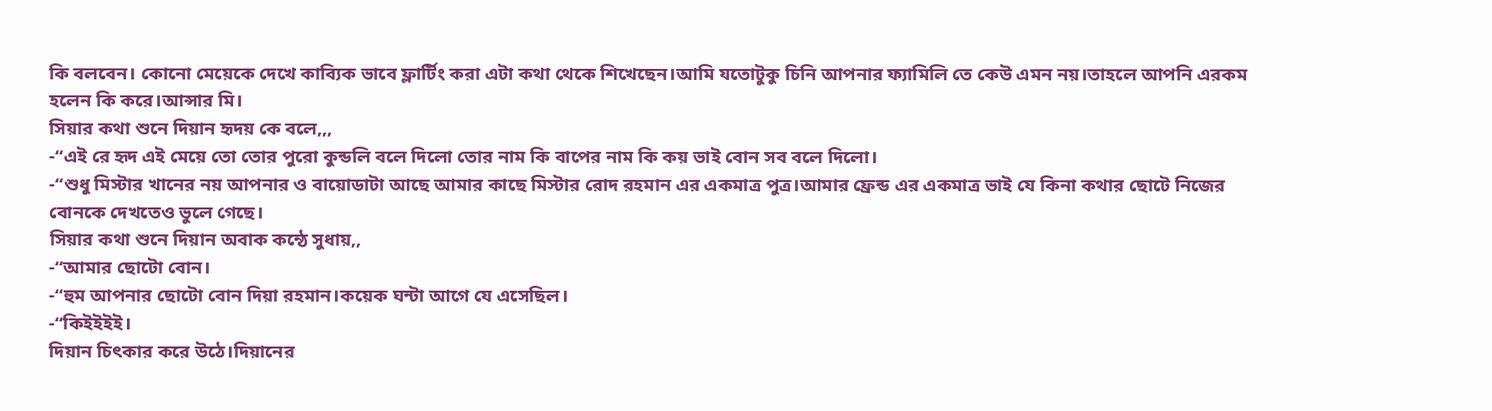কি বলবেন। কোনো মেয়েকে দেখে কাব্যিক ভাবে ফ্লার্টিং করা এটা কথা থেকে শিখেছেন।আমি যতোটুকু চিনি আপনার ফ্যামিলি তে কেউ এমন নয়।তাহলে আপনি এরকম হলেন কি করে।আন্সার মি।
সিয়ার কথা শুনে দিয়ান হৃদয় কে বলে,,,
-“এই রে হৃদ এই মেয়ে তো তোর পুরো কুন্ডলি বলে দিলো তোর নাম কি বাপের নাম কি কয় ভাই বোন সব বলে দিলো।
-“শুধু মিস্টার খানের নয় আপনার ও বায়োডাটা আছে আমার কাছে মিস্টার রোদ রহমান এর একমাত্র পুত্র।আমার ফ্রেন্ড এর একমাত্র ভাই যে কিনা কথার ছোটে নিজের বোনকে দেখতেও ভুলে গেছে।
সিয়ার কথা শুনে দিয়ান অবাক কন্ঠে সুধায়,,
-“আমার ছোটো বোন।
-“হুম আপনার ছোটো বোন দিয়া রহমান।কয়েক ঘন্টা আগে যে এসেছিল।
-“কিইইইই।
দিয়ান চিৎকার করে উঠে।দিয়ানের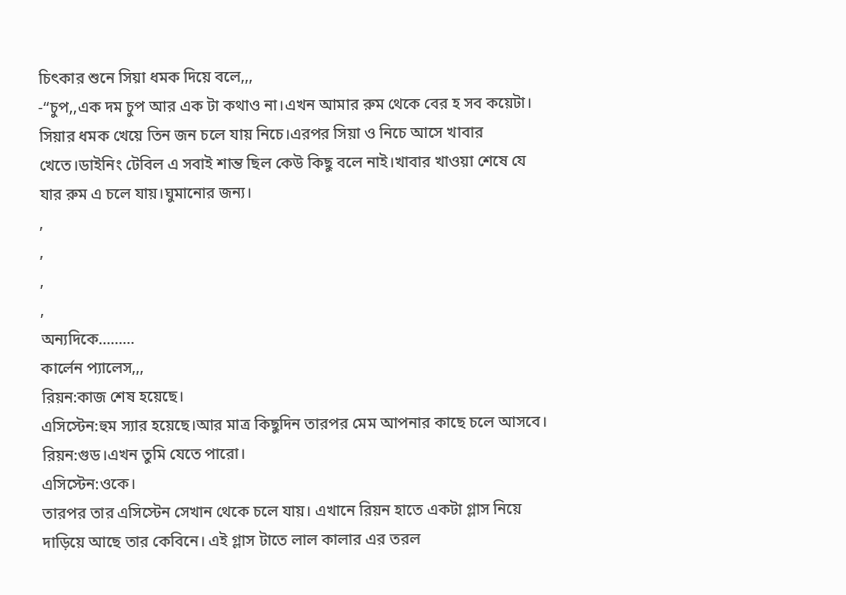চিৎকার শুনে সিয়া ধমক দিয়ে বলে,,,
-“চুপ,,এক দম চুপ আর এক টা কথাও না।এখন আমার রুম থেকে বের হ সব কয়েটা।
সিয়ার ধমক খেয়ে তিন জন চলে যায় নিচে।এরপর সিয়া ও নিচে আসে খাবার খেতে।ডাইনিং টেবিল এ সবাই শান্ত ছিল কেউ কিছু বলে নাই।খাবার খাওয়া শেষে যে যার রুম এ চলে যায়।ঘুমানোর জন্য।
,
,
,
,
অন্যদিকে………
কার্লেন প্যালেস,,,
রিয়ন:কাজ শেষ হয়েছে।
এসিস্টেন:হুম স্যার হয়েছে।আর মাত্র কিছুদিন তারপর মেম আপনার কাছে চলে আসবে।
রিয়ন:গুড।এখন তুমি যেতে পারো।
এসিস্টেন:ওকে।
তারপর তার এসিস্টেন সেখান থেকে চলে যায়। এখানে রিয়ন হাতে একটা গ্লাস নিয়ে দাড়িয়ে আছে তার কেবিনে। এই গ্লাস টাতে লাল কালার এর তরল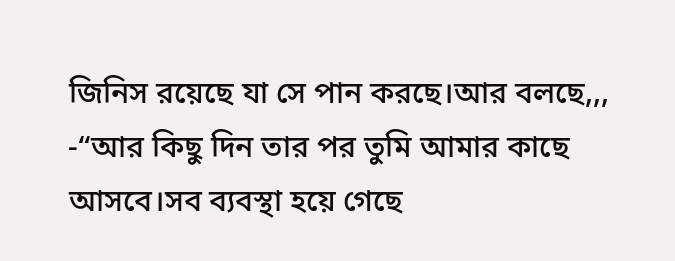জিনিস রয়েছে যা সে পান করছে।আর বলছে,,,
-“আর কিছু দিন তার পর তুমি আমার কাছে আসবে।সব ব্যবস্থা হয়ে গেছে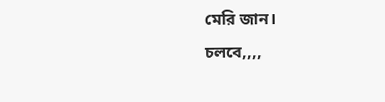মেরি জান।
চলবে,,,,